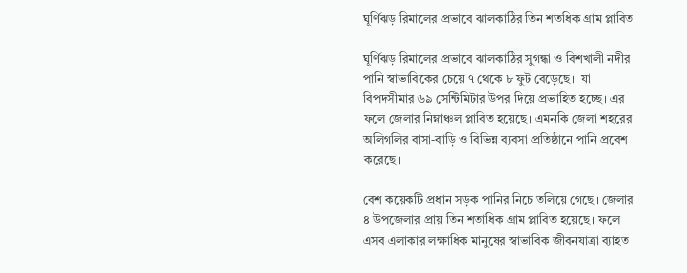ঘূর্ণিঝড় রিমালের প্রভাবে ঝালকাঠির তিন শতধিক গ্রাম প্লাবিত

ঘূর্ণিঝড় রিমালের প্রভাবে ঝালকাঠির সুগন্ধা ও বিশখালী নদীর পানি স্বাভাবিকের চেয়ে ৭ থেকে ৮ ফুট বেড়েছে।  যা বিপদসীমার ৬৯ সেন্টিমিটার উপর দিয়ে প্রভাহিত হচ্ছে। এর ফলে জেলার নিম্নাঞ্চল প্লাবিত হয়েছে। এমনকি জেলা শহরের অলিগলির বাসা-বাড়ি ও বিভিন্ন ব্যবসা প্রতিষ্ঠানে পানি প্রবেশ  করেছে।

বেশ কয়েকটি প্রধান সড়ক পানির নিচে তলিয়ে গেছে। জেলার ৪ উপজেলার প্রায় তিন শতাধিক গ্রাম প্লাবিত হয়েছে। ফলে এসব এলাকার লক্ষাধিক মানুষের স্বাভাবিক জীবনযাত্রা ব্যাহত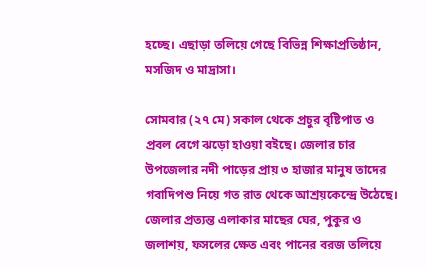হচ্ছে। এছাড়া তলিয়ে গেছে বিভিন্ন শিক্ষাপ্রতিষ্ঠান, মসজিদ ও মাদ্রাসা।

সোমবার (২৭ মে) সকাল থেকে প্রচুর বৃষ্টিপাত ও প্রবল বেগে ঝড়ো হাওয়া বইছে। জেলার চার উপজেলার নদী পাড়ের প্রায় ৩ হাজার মানুষ তাদের গবাদিপশু নিয়ে গত রাত থেকে আশ্রয়কেন্দ্রে উঠেছে। জেলার প্রত্যন্ত এলাকার মাছের ঘের, পুকুর ও জলাশয়, ফসলের ক্ষেত এবং পানের বরজ তলিয়ে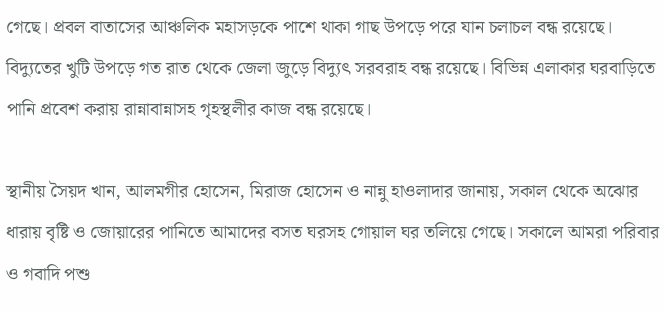গেছে। প্রবল বাতাসের আঞ্চলিক মহাসড়কে পাশে থাকা গাছ উপড়ে পরে যান চলাচল বন্ধ রয়েছে। বিদ্যুতের খুটি উপড়ে গত রাত থেকে জেলা জুড়ে বিদ্যুৎ সরবরাহ বন্ধ রয়েছে। বিভিন্ন এলাকার ঘরবাড়িতে পানি প্রবেশ করায় রান্নাবান্নাসহ গৃহস্থলীর কাজ বন্ধ রয়েছে।

স্থানীয় সৈয়দ খান, আলমগীর হোসেন, মিরাজ হোসেন ও নান্নু হাওলাদার জানায়, সকাল থেকে অঝোর ধারায় বৃষ্টি ও জোয়ারের পানিতে আমাদের বসত ঘরসহ গোয়াল ঘর তলিয়ে গেছে। সকালে আমরা পরিবার ও গবাদি পশু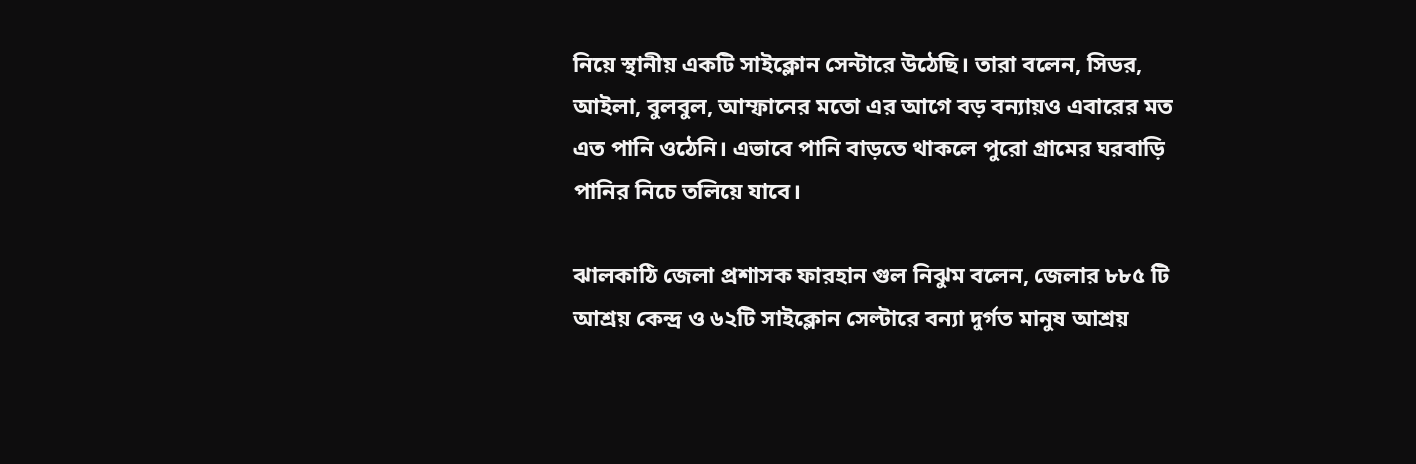নিয়ে স্থানীয় একটি সাইক্লোন সেন্টারে উঠেছি। তারা বলেন, সিডর, আইলা, বুলবুল, আম্ফানের মতো এর আগে বড় বন্যায়ও এবারের মত এত পানি ওঠেনি। এভাবে পানি বাড়তে থাকলে পুরো গ্রামের ঘরবাড়ি পানির নিচে তলিয়ে যাবে।

ঝালকাঠি জেলা প্রশাসক ফারহান গুল নিঝুম বলেন, জেলার ৮৮৫ টি আশ্রয় কেন্দ্র ও ৬২টি সাইক্লোন সেল্টারে বন্যা দুর্গত মানুষ আশ্রয়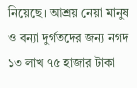নিয়েছে। আশ্রয় নেয়া মানুষ ও বন্যা দুর্গতদের জন্য নগদ ১৩ লাখ ৭৫ হাজার টাকা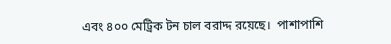এবং ৪০০ মেট্রিক টন চাল বরাদ্দ রয়েছে।  পাশাপাশি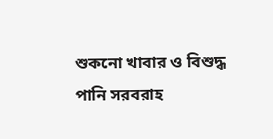শুকনো খাবার ও বিশুদ্ধ পানি সরবরাহ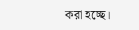করা হচ্ছে।